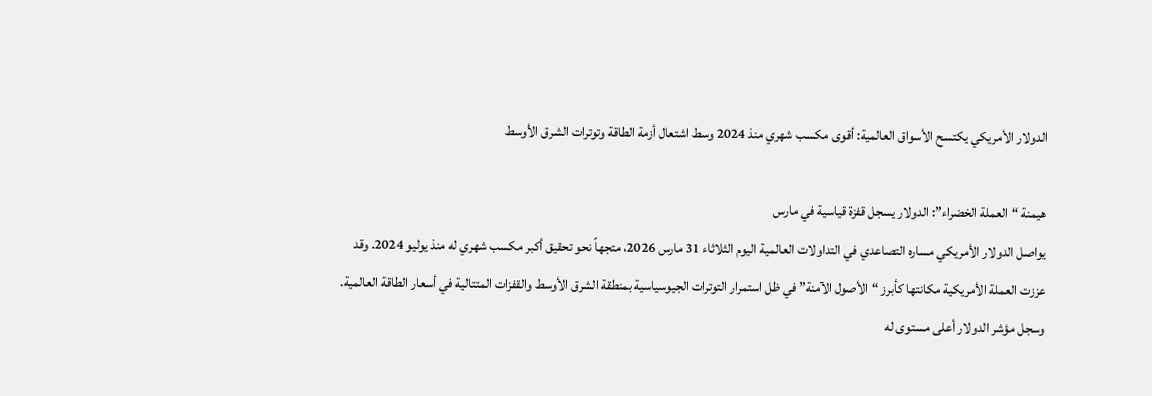الدولار الأمريكي يكتسح الأسواق العالمية: أقوى مكسب شهري منذ 2024 وسط اشتعال أزمة الطاقة وتوترات الشرق الأوسط

هيمنة “العملة الخضراء”: الدولار يسجل قفزة قياسية في مارس
يواصل الدولار الأمريكي مساره التصاعدي في التداولات العالمية اليوم الثلاثاء 31 مارس 2026، متجهاً نحو تحقيق أكبر مكسب شهري له منذ يوليو 2024. وقد عززت العملة الأمريكية مكانتها كأبرز “الأصول الآمنة” في ظل استمرار التوترات الجيوسياسية بمنطقة الشرق الأوسط والقفزات المتتالية في أسعار الطاقة العالمية.
وسجل مؤشر الدولار أعلى مستوى له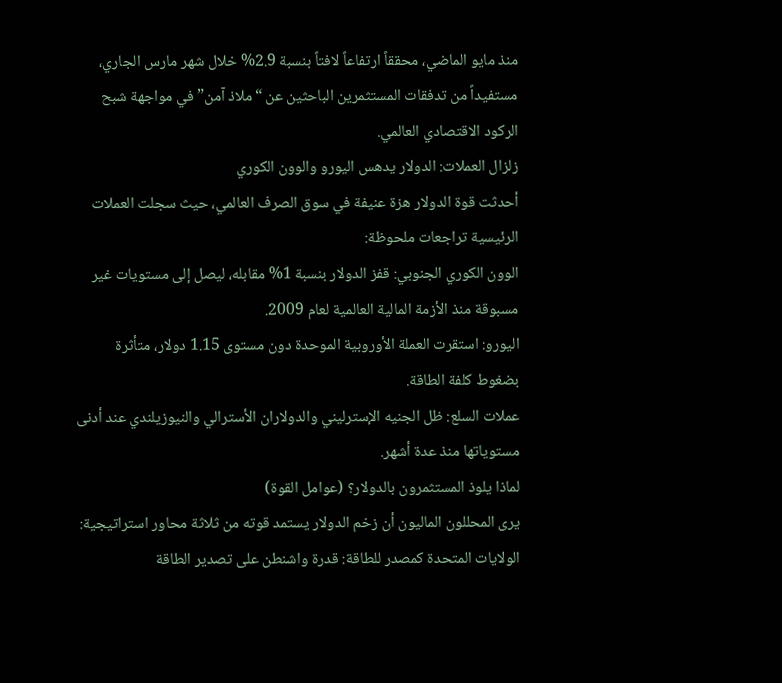منذ مايو الماضي، محققاً ارتفاعاً لافتاً بنسبة 2.9% خلال شهر مارس الجاري، مستفيداً من تدفقات المستثمرين الباحثين عن “ملاذ آمن” في مواجهة شبح الركود الاقتصادي العالمي.
زلزال العملات: الدولار يدهس اليورو والوون الكوري
أحدثت قوة الدولار هزة عنيفة في سوق الصرف العالمي، حيث سجلت العملات الرئيسية تراجعات ملحوظة:
الوون الكوري الجنوبي: قفز الدولار بنسبة 1% مقابله، ليصل إلى مستويات غير مسبوقة منذ الأزمة المالية العالمية لعام 2009.
اليورو: استقرت العملة الأوروبية الموحدة دون مستوى 1.15 دولار، متأثرة بضغوط كلفة الطاقة.
عملات السلع: ظل الجنيه الإسترليني والدولاران الأسترالي والنيوزيلندي عند أدنى مستوياتها منذ عدة أشهر.
لماذا يلوذ المستثمرون بالدولار؟ (عوامل القوة)
يرى المحللون الماليون أن زخم الدولار يستمد قوته من ثلاثة محاور استراتيجية:
الولايات المتحدة كمصدر للطاقة: قدرة واشنطن على تصدير الطاقة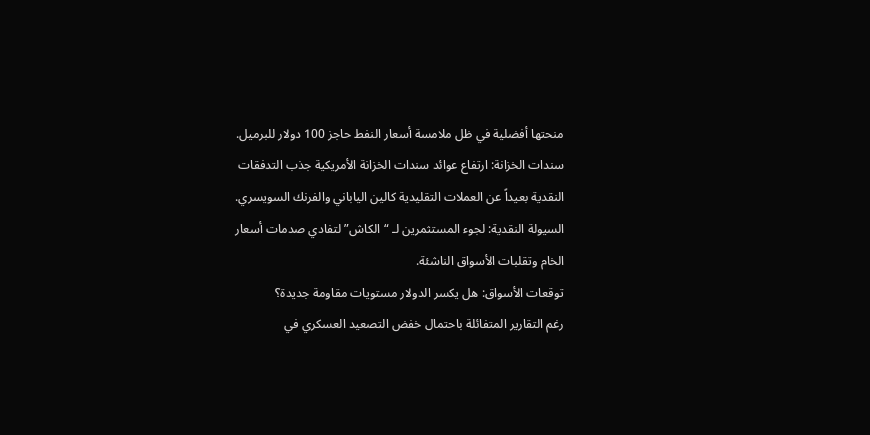منحتها أفضلية في ظل ملامسة أسعار النفط حاجز 100 دولار للبرميل.
سندات الخزانة: ارتفاع عوائد سندات الخزانة الأمريكية جذب التدفقات النقدية بعيداً عن العملات التقليدية كالين الياباني والفرنك السويسري.
السيولة النقدية: لجوء المستثمرين لـ “الكاش” لتفادي صدمات أسعار الخام وتقلبات الأسواق الناشئة.
توقعات الأسواق: هل يكسر الدولار مستويات مقاومة جديدة؟
رغم التقارير المتفائلة باحتمال خفض التصعيد العسكري في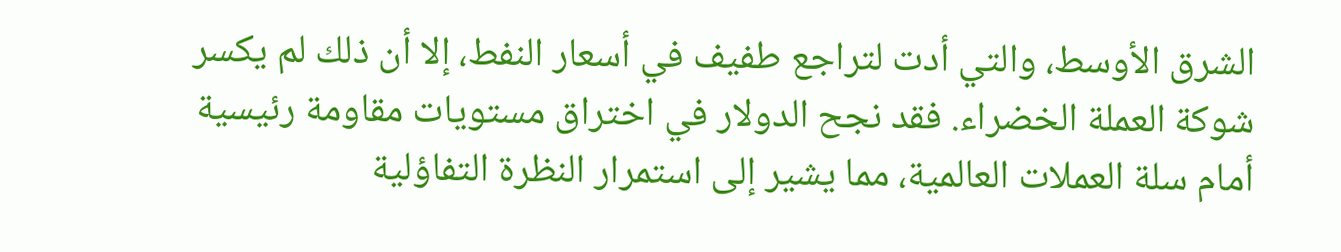الشرق الأوسط، والتي أدت لتراجع طفيف في أسعار النفط، إلا أن ذلك لم يكسر شوكة العملة الخضراء. فقد نجح الدولار في اختراق مستويات مقاومة رئيسية أمام سلة العملات العالمية، مما يشير إلى استمرار النظرة التفاؤلية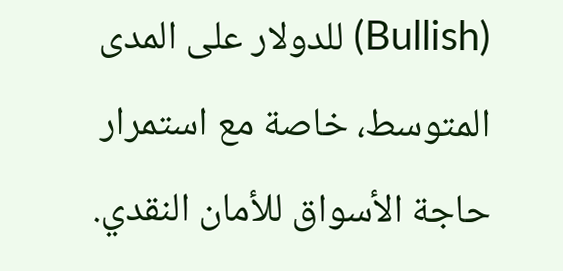(Bullish) للدولار على المدى المتوسط، خاصة مع استمرار حاجة الأسواق للأمان النقدي.